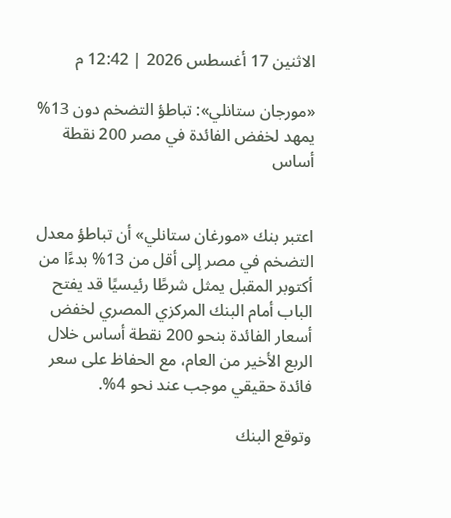الاثنين 17 أغسطس 2026 | 12:42 م

«مورجان ستانلي»: تباطؤ التضخم دون 13% يمهد لخفض الفائدة في مصر 200 نقطة أساس


اعتبر بنك «مورغان ستانلي» أن تباطؤ معدل التضخم في مصر إلى أقل من 13% بدءًا من أكتوبر المقبل يمثل شرطًا رئيسيًا قد يفتح الباب أمام البنك المركزي المصري لخفض أسعار الفائدة بنحو 200 نقطة أساس خلال الربع الأخير من العام، مع الحفاظ على سعر فائدة حقيقي موجب عند نحو 4%.

وتوقع البنك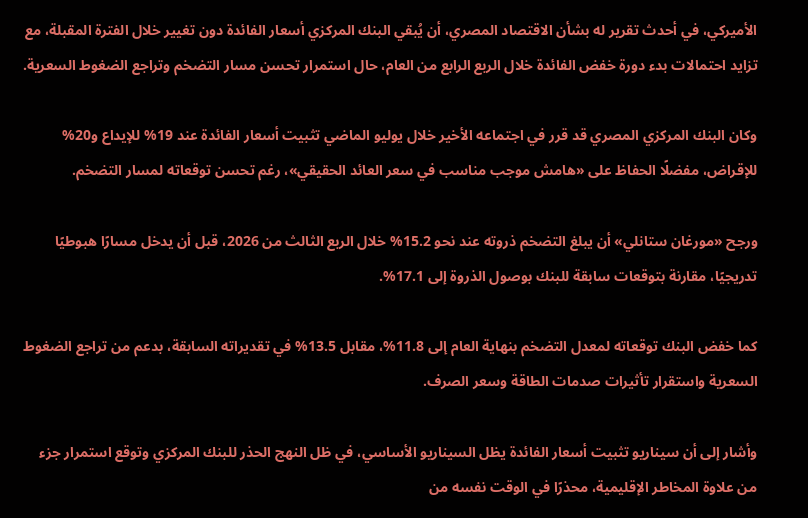الأميركي، في أحدث تقرير له بشأن الاقتصاد المصري، أن يُبقي البنك المركزي أسعار الفائدة دون تغيير خلال الفترة المقبلة، مع تزايد احتمالات بدء دورة خفض الفائدة خلال الربع الرابع من العام، حال استمرار تحسن مسار التضخم وتراجع الضغوط السعرية.

وكان البنك المركزي المصري قد قرر في اجتماعه الأخير خلال يوليو الماضي تثبيت أسعار الفائدة عند 19% للإيداع و20% للإقراض، مفضلًا الحفاظ على «هامش موجب مناسب في سعر العائد الحقيقي»، رغم تحسن توقعاته لمسار التضخم.

ورجح «مورغان ستانلي» أن يبلغ التضخم ذروته عند نحو 15.2% خلال الربع الثالث من 2026، قبل أن يدخل مسارًا هبوطيًا تدريجيًا، مقارنة بتوقعات سابقة للبنك بوصول الذروة إلى 17.1%.

كما خفض البنك توقعاته لمعدل التضخم بنهاية العام إلى 11.8%، مقابل 13.5% في تقديراته السابقة، بدعم من تراجع الضغوط السعرية واستقرار تأثيرات صدمات الطاقة وسعر الصرف.

وأشار إلى أن سيناريو تثبيت أسعار الفائدة يظل السيناريو الأساسي، في ظل النهج الحذر للبنك المركزي وتوقع استمرار جزء من علاوة المخاطر الإقليمية، محذرًا في الوقت نفسه من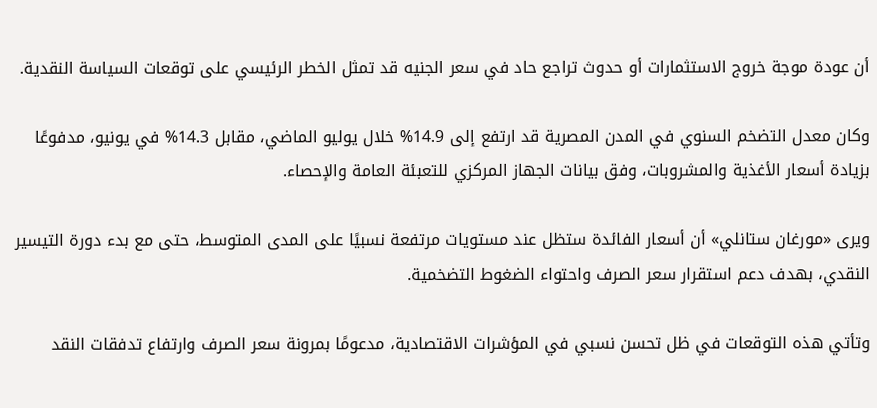أن عودة موجة خروج الاستثمارات أو حدوث تراجع حاد في سعر الجنيه قد تمثل الخطر الرئيسي على توقعات السياسة النقدية.

وكان معدل التضخم السنوي في المدن المصرية قد ارتفع إلى 14.9% خلال يوليو الماضي، مقابل 14.3% في يونيو، مدفوعًا بزيادة أسعار الأغذية والمشروبات، وفق بيانات الجهاز المركزي للتعبئة العامة والإحصاء.

ويرى «مورغان ستانلي» أن أسعار الفائدة ستظل عند مستويات مرتفعة نسبيًا على المدى المتوسط، حتى مع بدء دورة التيسير النقدي، بهدف دعم استقرار سعر الصرف واحتواء الضغوط التضخمية.

وتأتي هذه التوقعات في ظل تحسن نسبي في المؤشرات الاقتصادية، مدعومًا بمرونة سعر الصرف وارتفاع تدفقات النقد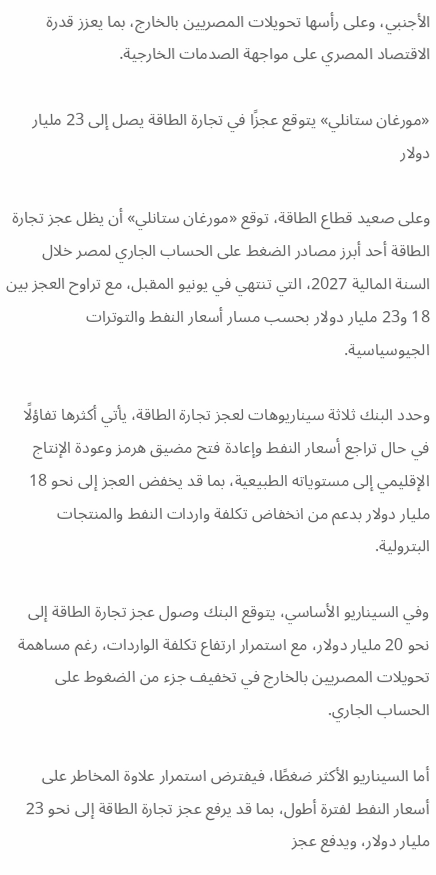الأجنبي، وعلى رأسها تحويلات المصريين بالخارج، بما يعزز قدرة الاقتصاد المصري على مواجهة الصدمات الخارجية.

«مورغان ستانلي» يتوقع عجزًا في تجارة الطاقة يصل إلى 23 مليار دولار

وعلى صعيد قطاع الطاقة، توقع «مورغان ستانلي» أن يظل عجز تجارة الطاقة أحد أبرز مصادر الضغط على الحساب الجاري لمصر خلال السنة المالية 2027، التي تنتهي في يونيو المقبل، مع تراوح العجز بين 18 و23 مليار دولار بحسب مسار أسعار النفط والتوترات الجيوسياسية.

وحدد البنك ثلاثة سيناريوهات لعجز تجارة الطاقة، يأتي أكثرها تفاؤلًا في حال تراجع أسعار النفط وإعادة فتح مضيق هرمز وعودة الإنتاج الإقليمي إلى مستوياته الطبيعية، بما قد يخفض العجز إلى نحو 18 مليار دولار بدعم من انخفاض تكلفة واردات النفط والمنتجات البترولية.

وفي السيناريو الأساسي، يتوقع البنك وصول عجز تجارة الطاقة إلى نحو 20 مليار دولار، مع استمرار ارتفاع تكلفة الواردات، رغم مساهمة تحويلات المصريين بالخارج في تخفيف جزء من الضغوط على الحساب الجاري.

أما السيناريو الأكثر ضغطًا، فيفترض استمرار علاوة المخاطر على أسعار النفط لفترة أطول، بما قد يرفع عجز تجارة الطاقة إلى نحو 23 مليار دولار، ويدفع عجز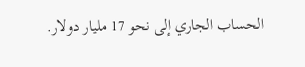الحساب الجاري إلى نحو 17 مليار دولار.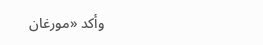وأكد «مورغان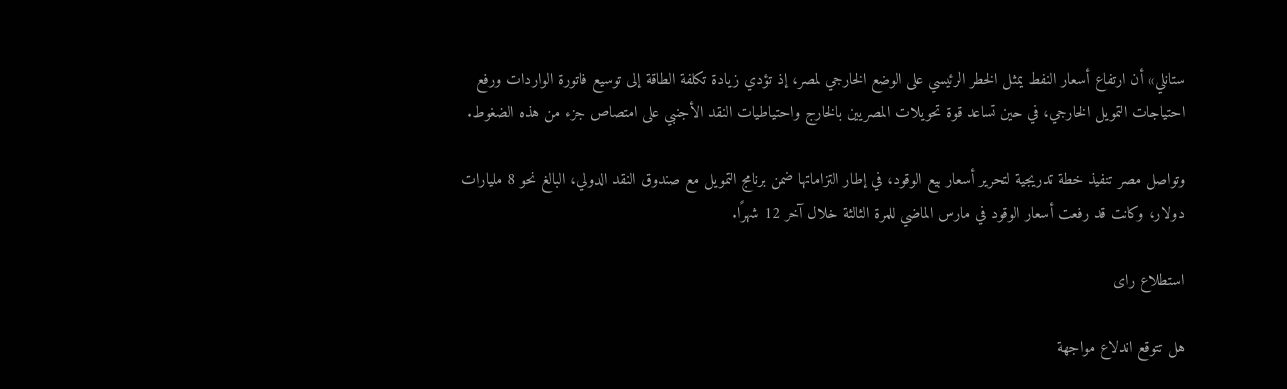ستانلي» أن ارتفاع أسعار النفط يمثل الخطر الرئيسي على الوضع الخارجي لمصر، إذ تؤدي زيادة تكلفة الطاقة إلى توسيع فاتورة الواردات ورفع احتياجات التمويل الخارجي، في حين تساعد قوة تحويلات المصريين بالخارج واحتياطيات النقد الأجنبي على امتصاص جزء من هذه الضغوط.

وتواصل مصر تنفيذ خطة تدريجية لتحرير أسعار بيع الوقود، في إطار التزاماتها ضمن برنامج التمويل مع صندوق النقد الدولي، البالغ نحو 8 مليارات دولار، وكانت قد رفعت أسعار الوقود في مارس الماضي للمرة الثالثة خلال آخر 12 شهرًا.

استطلاع راى

هل تتوقع اندلاع مواجهة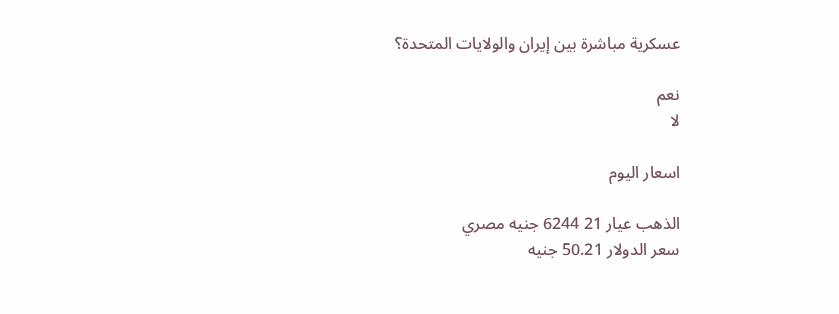عسكرية مباشرة بين إيران والولايات المتحدة؟

نعم
لا

اسعار اليوم

الذهب عيار 21 6244 جنيه مصري
سعر الدولار 50.21 جنيه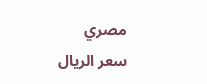مصري
سعر الريال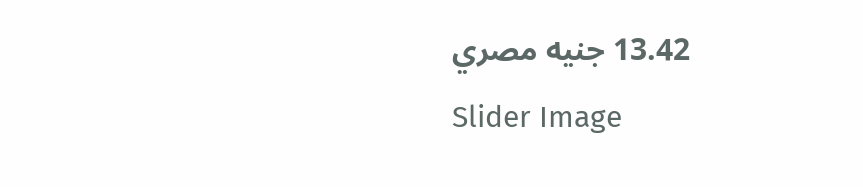13.42 جنيه مصري
Slider Image